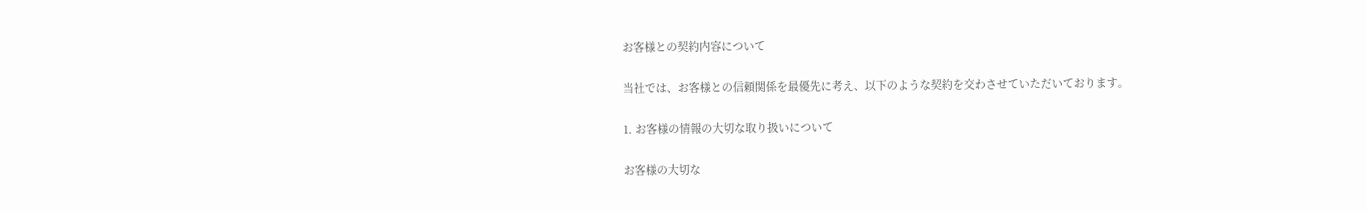お客様との契約内容について

当社では、お客様との信頼関係を最優先に考え、以下のような契約を交わさせていただいております。

1. お客様の情報の大切な取り扱いについて

お客様の大切な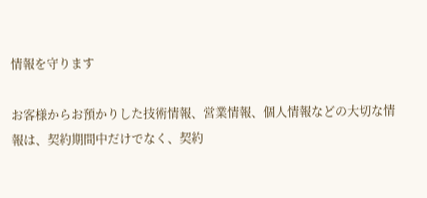情報を守ります

お客様からお預かりした技術情報、営業情報、個人情報などの大切な情報は、契約期間中だけでなく、契約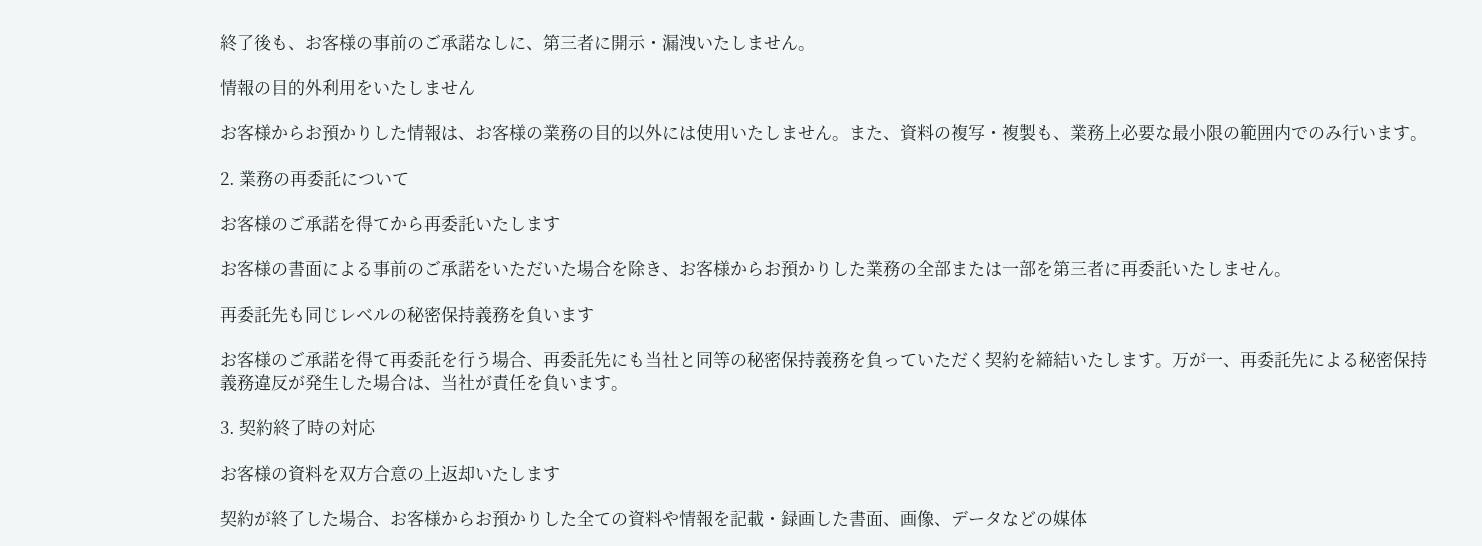終了後も、お客様の事前のご承諾なしに、第三者に開示・漏洩いたしません。

情報の目的外利用をいたしません

お客様からお預かりした情報は、お客様の業務の目的以外には使用いたしません。また、資料の複写・複製も、業務上必要な最小限の範囲内でのみ行います。

2. 業務の再委託について

お客様のご承諾を得てから再委託いたします

お客様の書面による事前のご承諾をいただいた場合を除き、お客様からお預かりした業務の全部または一部を第三者に再委託いたしません。

再委託先も同じレベルの秘密保持義務を負います

お客様のご承諾を得て再委託を行う場合、再委託先にも当社と同等の秘密保持義務を負っていただく契約を締結いたします。万が一、再委託先による秘密保持義務違反が発生した場合は、当社が責任を負います。

3. 契約終了時の対応

お客様の資料を双方合意の上返却いたします

契約が終了した場合、お客様からお預かりした全ての資料や情報を記載・録画した書面、画像、データなどの媒体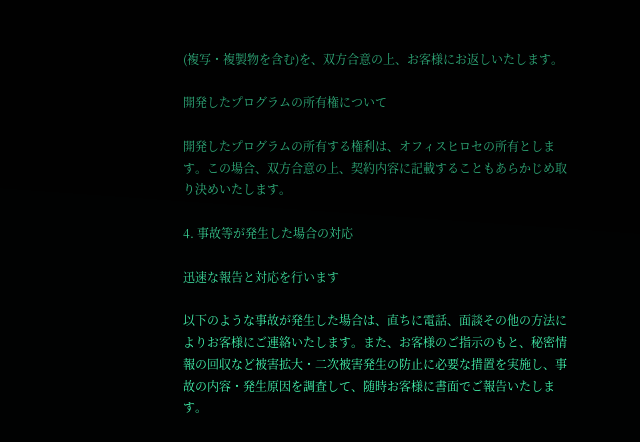(複写・複製物を含む)を、双方合意の上、お客様にお返しいたします。

開発したプログラムの所有権について

開発したプログラムの所有する権利は、オフィスヒロセの所有とします。この場合、双方合意の上、契約内容に記載することもあらかじめ取り決めいたします。

4. 事故等が発生した場合の対応

迅速な報告と対応を行います

以下のような事故が発生した場合は、直ちに電話、面談その他の方法によりお客様にご連絡いたします。また、お客様のご指示のもと、秘密情報の回収など被害拡大・二次被害発生の防止に必要な措置を実施し、事故の内容・発生原因を調査して、随時お客様に書面でご報告いたします。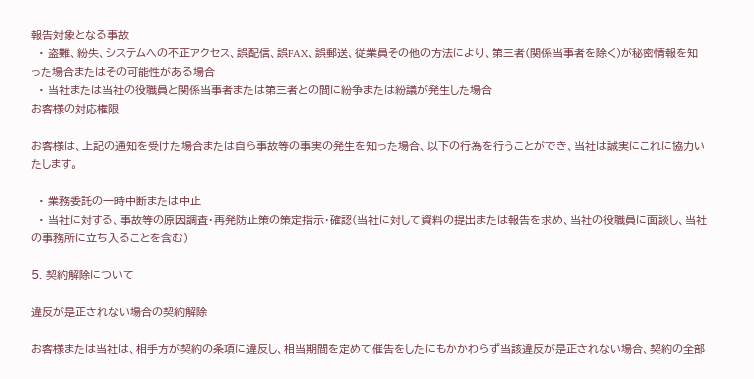報告対象となる事故
  • 盗難、紛失、システムへの不正アクセス、誤配信、誤FAX、誤郵送、従業員その他の方法により、第三者(関係当事者を除く)が秘密情報を知った場合またはその可能性がある場合
  • 当社または当社の役職員と関係当事者または第三者との間に紛争または紛議が発生した場合
お客様の対応権限

お客様は、上記の通知を受けた場合または自ら事故等の事実の発生を知った場合、以下の行為を行うことができ、当社は誠実にこれに協力いたします。

  • 業務委託の一時中断または中止
  • 当社に対する、事故等の原因調査・再発防止策の策定指示・確認(当社に対して資料の提出または報告を求め、当社の役職員に面談し、当社の事務所に立ち入ることを含む)

5. 契約解除について

違反が是正されない場合の契約解除

お客様または当社は、相手方が契約の条項に違反し、相当期間を定めて催告をしたにもかかわらず当該違反が是正されない場合、契約の全部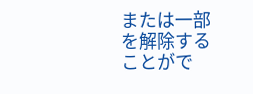または一部を解除することがで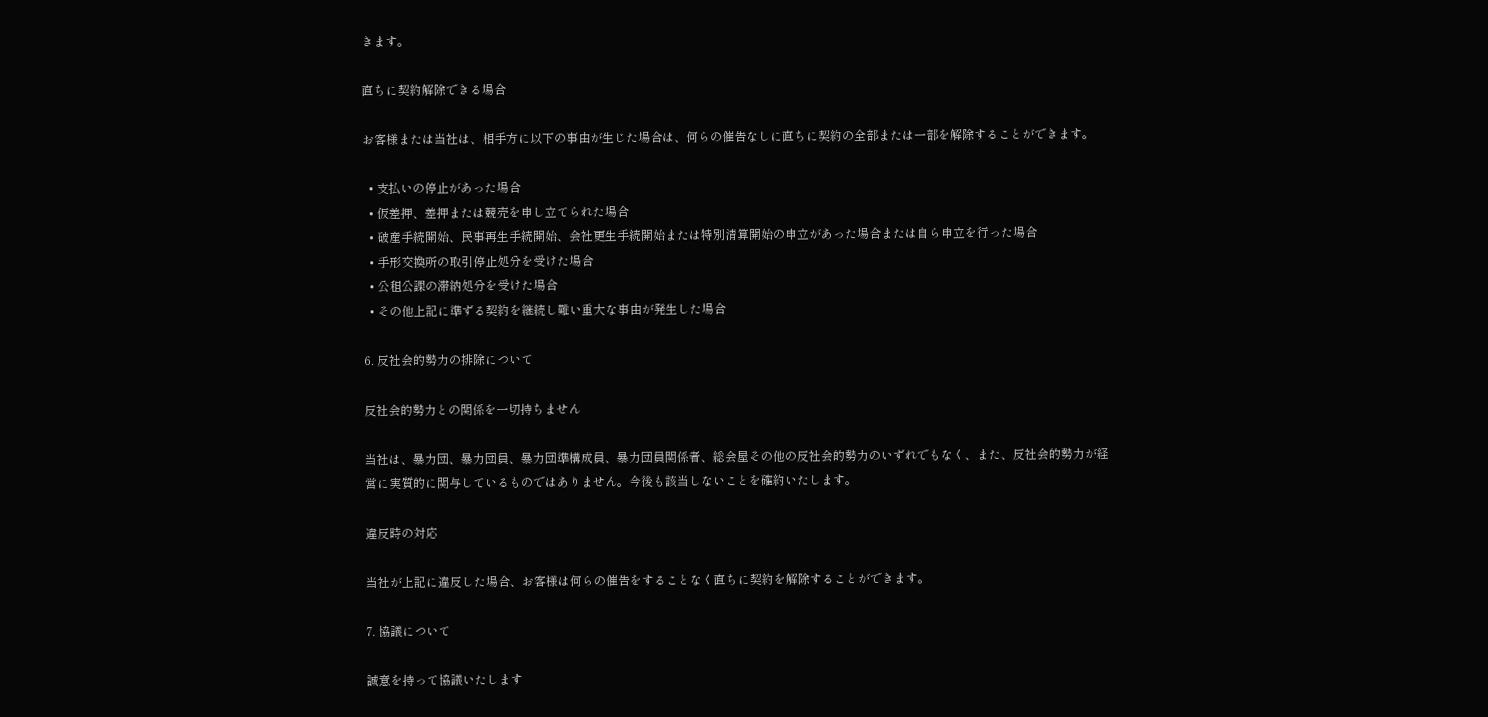きます。

直ちに契約解除できる場合

お客様または当社は、相手方に以下の事由が生じた場合は、何らの催告なしに直ちに契約の全部または一部を解除することができます。

  • 支払いの停止があった場合
  • 仮差押、差押または競売を申し立てられた場合
  • 破産手続開始、民事再生手続開始、会社更生手続開始または特別清算開始の申立があった場合または自ら申立を行った場合
  • 手形交換所の取引停止処分を受けた場合
  • 公租公課の滞納処分を受けた場合
  • その他上記に準ずる契約を継続し難い重大な事由が発生した場合

6. 反社会的勢力の排除について

反社会的勢力との関係を一切持ちません

当社は、暴力団、暴力団員、暴力団準構成員、暴力団員関係者、総会屋その他の反社会的勢力のいずれでもなく、また、反社会的勢力が経営に実質的に関与しているものではありません。今後も該当しないことを確約いたします。

違反時の対応

当社が上記に違反した場合、お客様は何らの催告をすることなく直ちに契約を解除することができます。

7. 協議について

誠意を持って協議いたします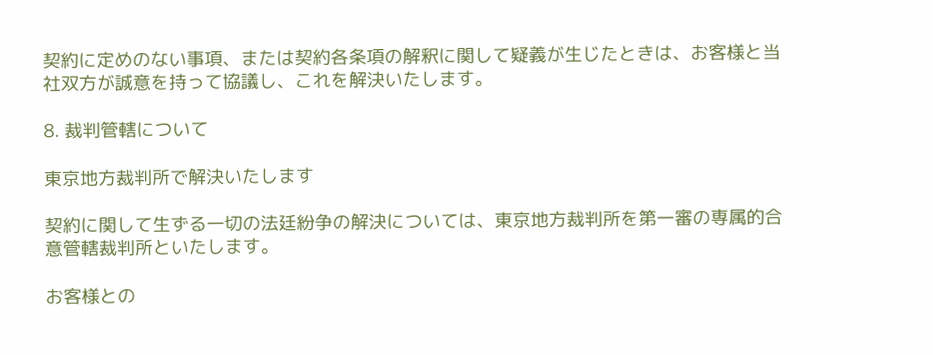契約に定めのない事項、または契約各条項の解釈に関して疑義が生じたときは、お客様と当社双方が誠意を持って協議し、これを解決いたします。

8. 裁判管轄について

東京地方裁判所で解決いたします

契約に関して生ずる一切の法廷紛争の解決については、東京地方裁判所を第一審の専属的合意管轄裁判所といたします。

お客様との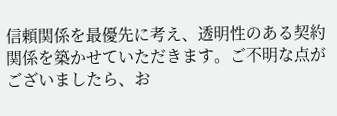信頼関係を最優先に考え、透明性のある契約関係を築かせていただきます。ご不明な点がございましたら、お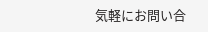気軽にお問い合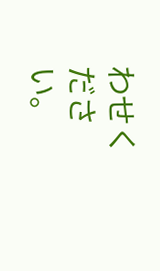わせください。